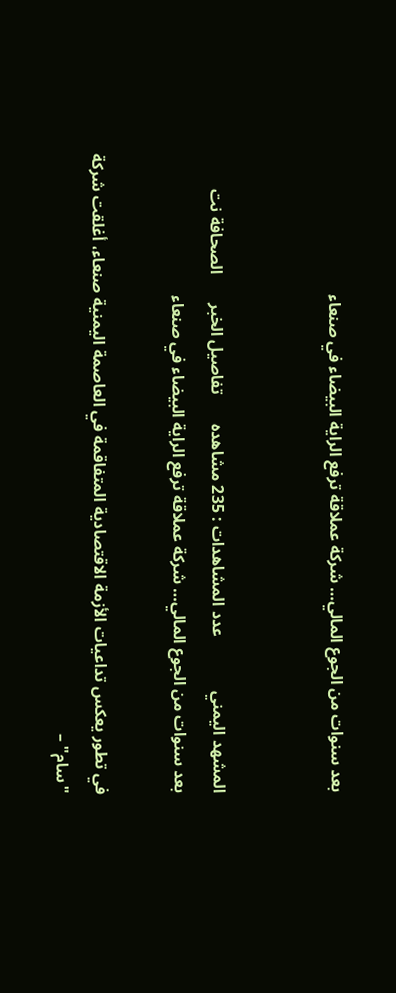بعد سنوات من الجوع المالي… شركة عملاقة ترفع الراية البيضاء في صنعاء


المشهد اليمني             عدد المشاهدات : 235 مشاهده       تفاصيل الخبر       الصحافة نت
بعد سنوات من الجوع المالي… شركة عملاقة ترفع الراية البيضاء في صنعاء

في تطور يعكس تداعيات الأزمة الاقتصادية المتفاقمة في العاصمة اليمنية صنعاء، أغلقت شركة "سام" –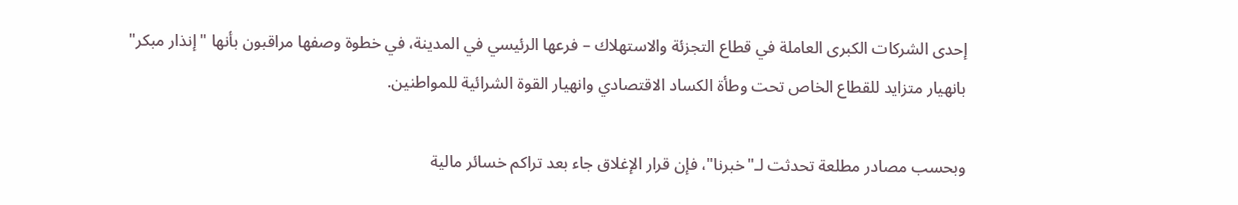إحدى الشركات الكبرى العاملة في قطاع التجزئة والاستهلاك – فرعها الرئيسي في المدينة، في خطوة وصفها مراقبون بأنها "إنذار مبكر" بانهيار متزايد للقطاع الخاص تحت وطأة الكساد الاقتصادي وانهيار القوة الشرائية للمواطنين.

وبحسب مصادر مطلعة تحدثت لـ"خبرنا"، فإن قرار الإغلاق جاء بعد تراكم خسائر مالية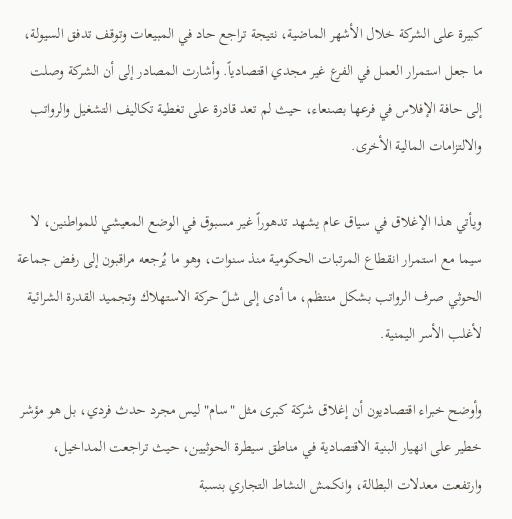كبيرة على الشركة خلال الأشهر الماضية، نتيجة تراجع حاد في المبيعات وتوقف تدفق السيولة، ما جعل استمرار العمل في الفرع غير مجدي اقتصادياً. وأشارت المصادر إلى أن الشركة وصلت إلى حافة الإفلاس في فرعها بصنعاء، حيث لم تعد قادرة على تغطية تكاليف التشغيل والرواتب والالتزامات المالية الأخرى.

ويأتي هذا الإغلاق في سياق عام يشهد تدهوراً غير مسبوق في الوضع المعيشي للمواطنين، لا سيما مع استمرار انقطاع المرتبات الحكومية منذ سنوات، وهو ما يُرجعه مراقبون إلى رفض جماعة الحوثي صرف الرواتب بشكل منتظم، ما أدى إلى شلّ حركة الاستهلاك وتجميد القدرة الشرائية لأغلب الأسر اليمنية.

وأوضح خبراء اقتصاديون أن إغلاق شركة كبرى مثل "سام" ليس مجرد حدث فردي، بل هو مؤشر خطير على انهيار البنية الاقتصادية في مناطق سيطرة الحوثيين، حيث تراجعت المداخيل، وارتفعت معدلات البطالة، وانكمش النشاط التجاري بنسبة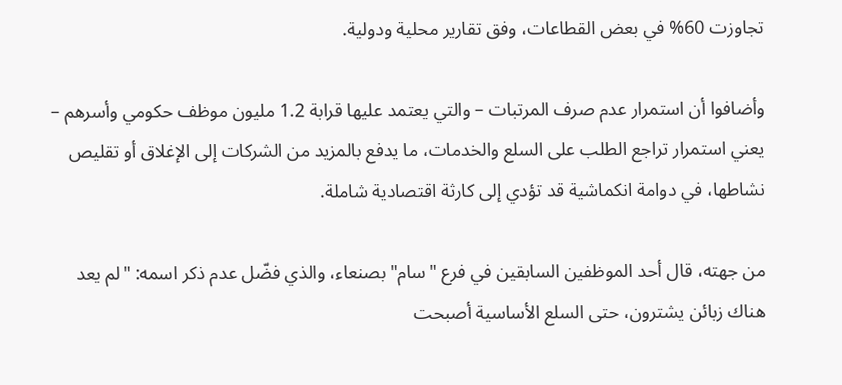تجاوزت 60% في بعض القطاعات، وفق تقارير محلية ودولية.

وأضافوا أن استمرار عدم صرف المرتبات – والتي يعتمد عليها قرابة 1.2 مليون موظف حكومي وأسرهم – يعني استمرار تراجع الطلب على السلع والخدمات، ما يدفع بالمزيد من الشركات إلى الإغلاق أو تقليص نشاطها، في دوامة انكماشية قد تؤدي إلى كارثة اقتصادية شاملة.

من جهته، قال أحد الموظفين السابقين في فرع "سام" بصنعاء، والذي فضّل عدم ذكر اسمه: "لم يعد هناك زبائن يشترون، حتى السلع الأساسية أصبحت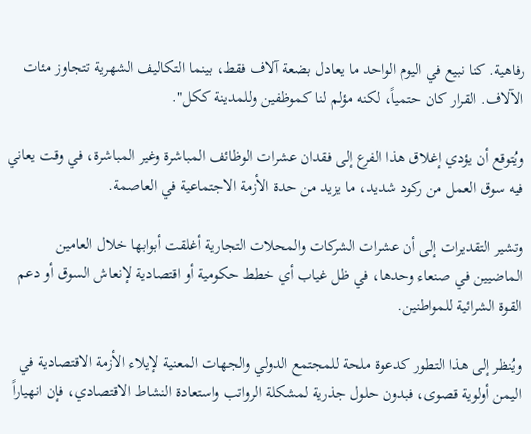رفاهية. كنا نبيع في اليوم الواحد ما يعادل بضعة آلاف فقط، بينما التكاليف الشهرية تتجاوز مئات الآلاف. القرار كان حتمياً، لكنه مؤلم لنا كموظفين وللمدينة ككل".

ويُتوقع أن يؤدي إغلاق هذا الفرع إلى فقدان عشرات الوظائف المباشرة وغير المباشرة، في وقت يعاني فيه سوق العمل من ركود شديد، ما يزيد من حدة الأزمة الاجتماعية في العاصمة.

وتشير التقديرات إلى أن عشرات الشركات والمحلات التجارية أغلقت أبوابها خلال العامين الماضيين في صنعاء وحدها، في ظل غياب أي خطط حكومية أو اقتصادية لإنعاش السوق أو دعم القوة الشرائية للمواطنين.

ويُنظر إلى هذا التطور كدعوة ملحة للمجتمع الدولي والجهات المعنية لإيلاء الأزمة الاقتصادية في اليمن أولوية قصوى، فبدون حلول جذرية لمشكلة الرواتب واستعادة النشاط الاقتصادي، فإن انهياراً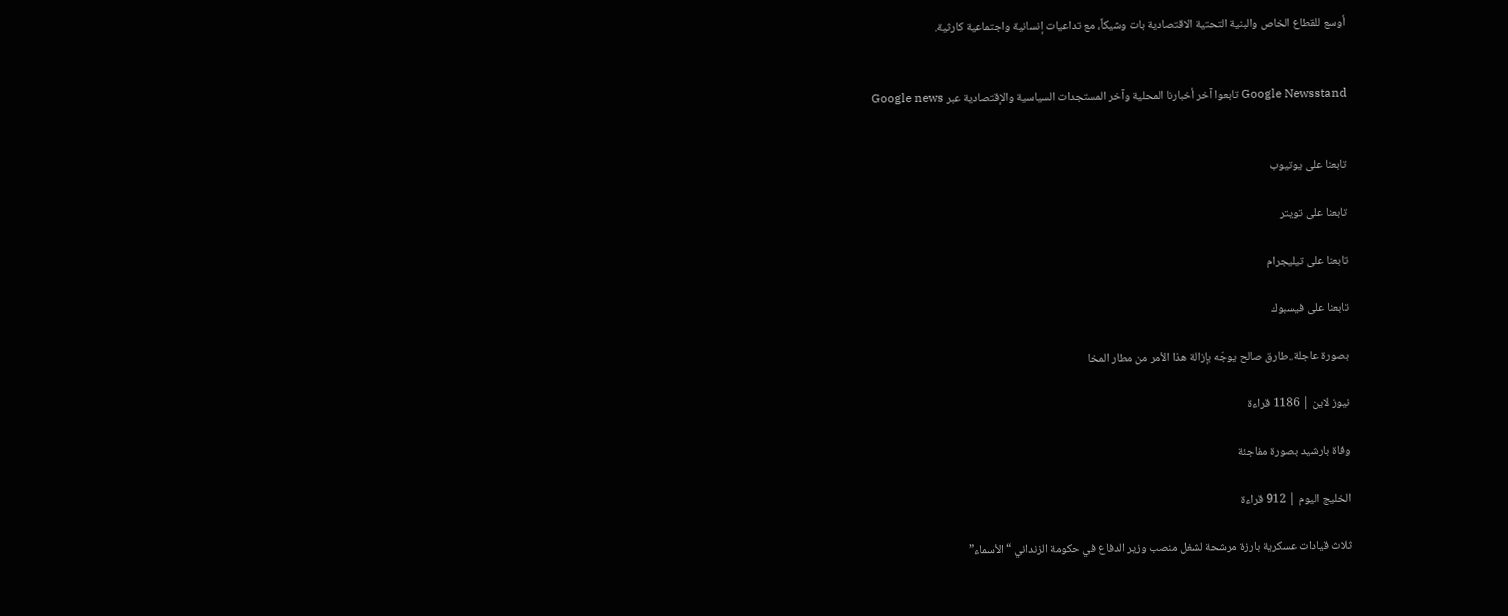أوسع للقطاع الخاص والبنية التحتية الاقتصادية بات وشيكاً، مع تداعيات إنسانية واجتماعية كارثية.


Google Newsstand تابعوا آخر أخبارنا المحلية وآخر المستجدات السياسية والإقتصادية عبر Google news


تابعنا على يوتيوب

تابعنا على تويتر

تابعنا على تيليجرام

تابعنا على فيسبوك

بصورة عاجلة..طارق صالح يوجّه بإزالة هذا الأمر من مطار المخا

نيوز لاين | 1186 قراءة

وفاة بارشيد بصورة مفاجئة

الخليج اليوم | 912 قراءة

ثلاث قيادات عسكرية بارزة مرشحة لشغل منصب وزير الدفاع في حكومة الزنداني “الأسماء”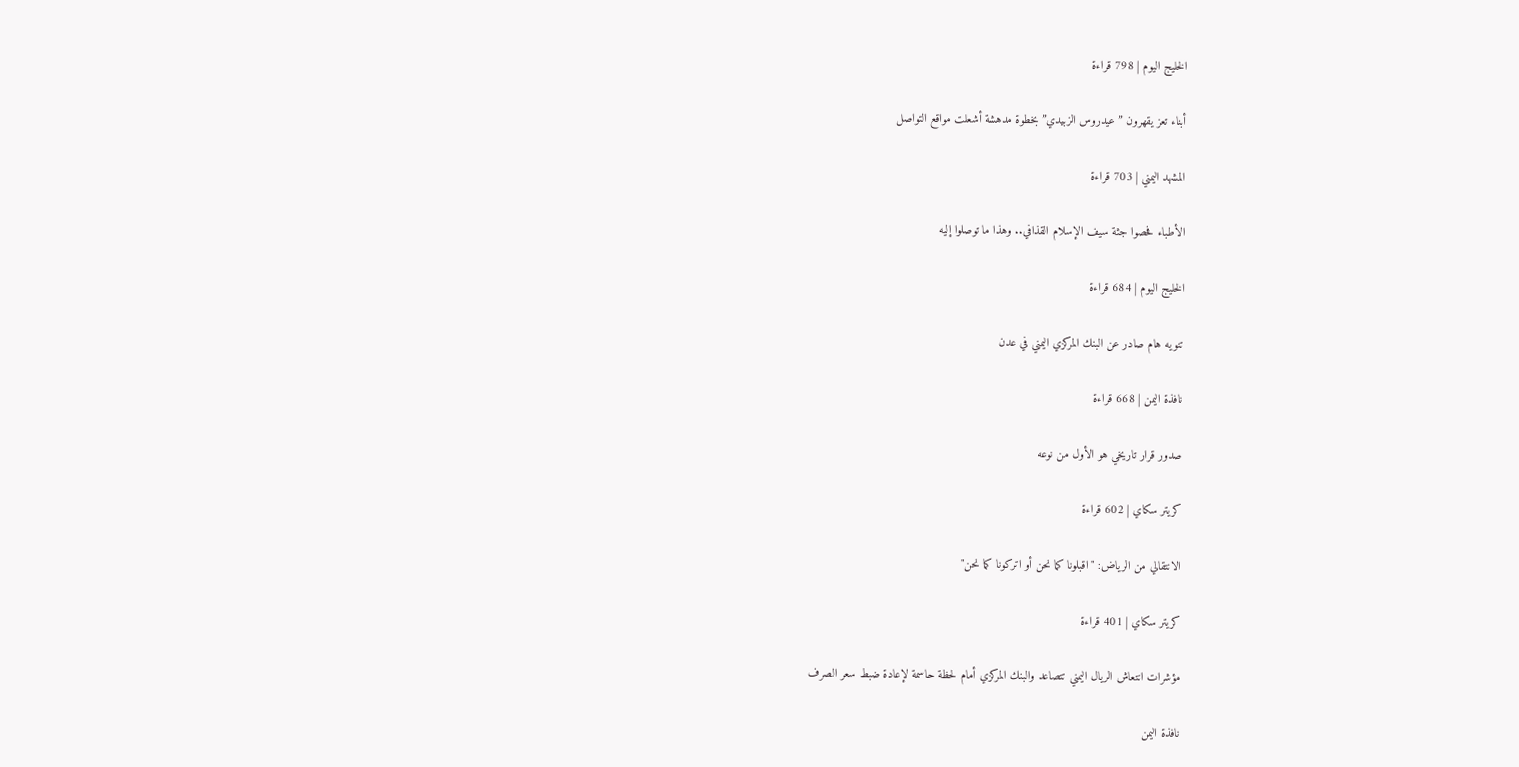الخليج اليوم | 798 قراءة

أبناء تعز يقهرون ”عيدروس الزبيدي” بخطوة مدهشة أشعلت مواقع التواصل

المشهد اليمني | 703 قراءة

الأطباء فحصوا جثة سيف الإسلام القذافي.. وهذا ما توصلوا إليه

الخليج اليوم | 684 قراءة

تنويه هام صادر عن البنك المركزي اليمني في عدن

نافذة اليمن | 668 قراءة

صدور قرار تاريخي هو الأول من نوعه

كريتر سكاي | 602 قراءة

الانتقالي من الرياض: "اقبلونا كما نحن أو اتركونا كما نحن"

كريتر سكاي | 401 قراءة

مؤشرات انتعاش الريال اليمني تتصاعد والبنك المركزي أمام لحظة حاسمة لإعادة ضبط سعر الصرف

نافذة اليمن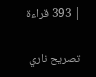| 393 قراءة

تصريح ناري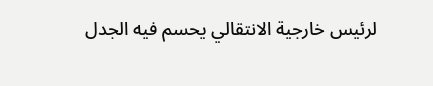لرئيس خارجية الانتقالي يحسم فيه الجدل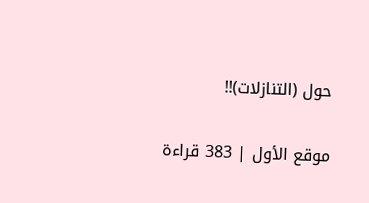حول (التنازلات)!!

موقع الأول | 383 قراءة